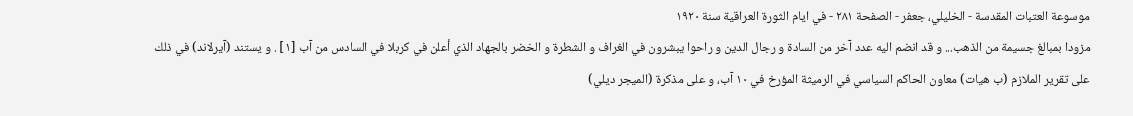موسوعة العتبات المقدسة - الخليلي، جعفر - الصفحة ٢٨١ - في ايام الثورة العراقية سنة ١٩٢٠
مزودا بمبالغ جسيمة من الذهب... و قد انضم اليه عدد آخر من السادة و رجال الدين و راحوا يبشرون في الغراف و الشطرة و الخضر بالجهاد الذي أعلن في كربلا في السادس من آب [١] . و يستند (آيرلاند) في ذلك على تقرير الملازم (ب هيات) معاون الحاكم السياسي في الرميثة المؤرخ في ١٠ آب، و على مذكرة (الميجر ديلي)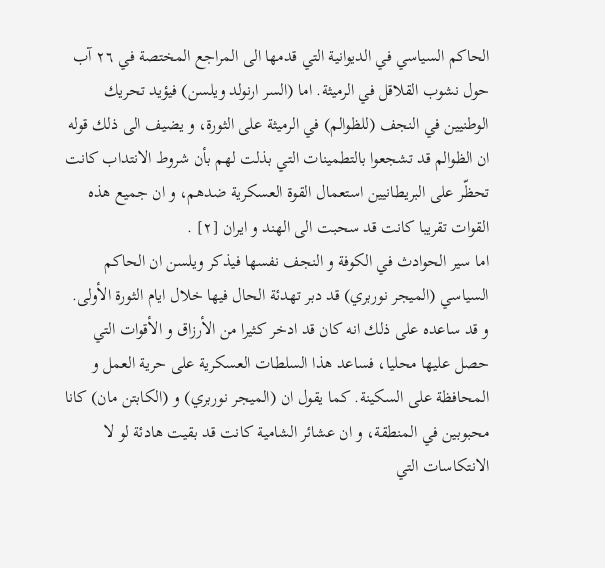الحاكم السياسي في الديوانية التي قدمها الى المراجع المختصة في ٢٦ آب حول نشوب القلاقل في الرميثة. اما (السر ارنولد ويلسن) فيؤيد تحريك الوطنيين في النجف (للظوالم) في الرميثة على الثورة، و يضيف الى ذلك قوله ان الظوالم قد تشجعوا بالتطمينات التي بذلت لهم بأن شروط الانتداب كانت تحظّر على البريطانيين استعمال القوة العسكرية ضدهم، و ان جميع هذه القوات تقريبا كانت قد سحبت الى الهند و ايران [٢] .
اما سير الحوادث في الكوفة و النجف نفسها فيذكر ويلسن ان الحاكم السياسي (الميجر نوربري) قد دبر تهدئة الحال فيها خلال ايام الثورة الأولى.
و قد ساعده على ذلك انه كان قد ادخر كثيرا من الأرزاق و الأقوات التي حصل عليها محليا، فساعد هذا السلطات العسكرية على حرية العمل و المحافظة على السكينة. كما يقول ان (الميجر نوربري) و (الكابتن مان) كانا محبوبين في المنطقة، و ان عشائر الشامية كانت قد بقيت هادئة لو لا الانتكاسات التي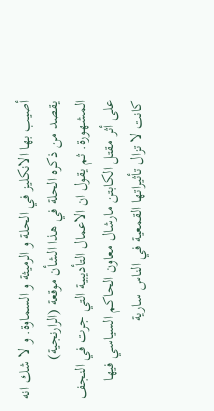أصيب بها الانكليز في الحلة و الرميثة و السماوة. و لا شك انه يقصد من ذكره الحلة في هذا الشأن موقعة (الرارنجية) المشهورة. ثم يقول ان الاعمال التأديبية التي جرت في النجف على أثر مقتل الكابتن مارشال معاون الحاكم السياسي فيها كانت لا تزال تأثيراتها القمعية في الناس سارية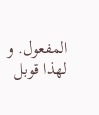المفعول. و لهذا قوبل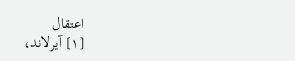اعتقال
[١] آيرلاند،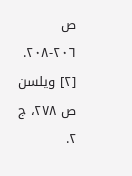ص ٢٠٦-٢٠٨.
[٢] ويلسن ص ٢٧٨، ج ٢.